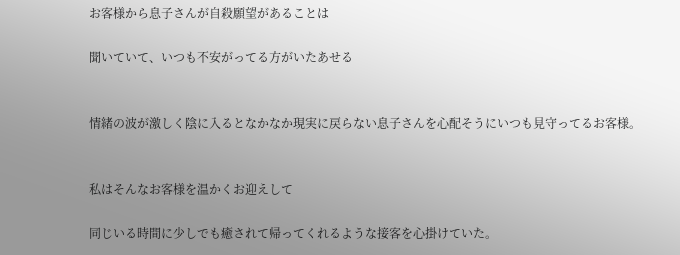お客様から息子さんが自殺願望があることは

聞いていて、いつも不安がってる方がいたあせる


情緒の波が激しく陰に入るとなかなか現実に戻らない息子さんを心配そうにいつも見守ってるお客様。


私はそんなお客様を温かくお迎えして

同じいる時間に少しでも癒されて帰ってくれるような接客を心掛けていた。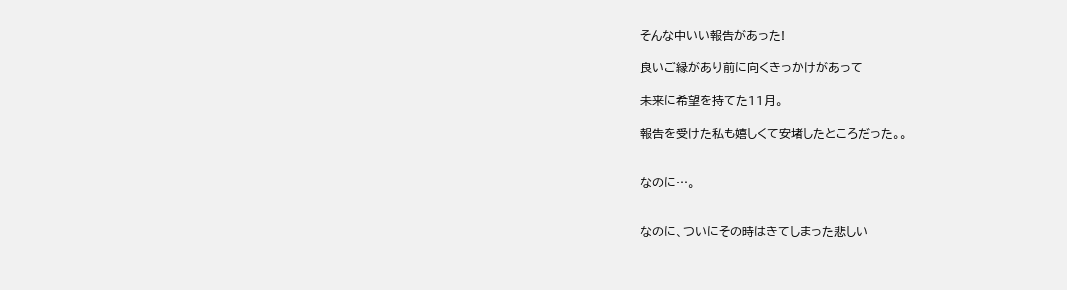そんな中いい報告があった!

良いご縁があり前に向くきっかけがあって

未来に希望を持てた11月。

報告を受けた私も嬉しくて安堵したところだった。。


なのに…。


なのに、ついにその時はきてしまった悲しい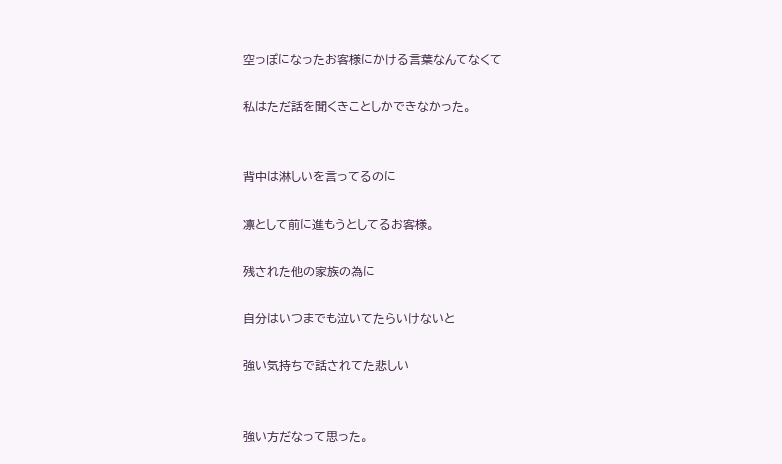空っぽになったお客様にかける言葉なんてなくて

私はただ話を聞くきことしかできなかった。


背中は淋しいを言ってるのに

凛として前に進もうとしてるお客様。

残された他の家族の為に

自分はいつまでも泣いてたらいけないと

強い気持ちで話されてた悲しい


強い方だなって思った。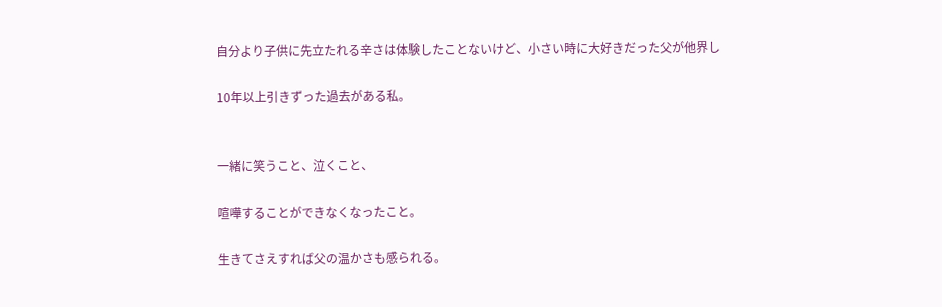自分より子供に先立たれる辛さは体験したことないけど、小さい時に大好きだった父が他界し

10年以上引きずった過去がある私。


一緒に笑うこと、泣くこと、

喧嘩することができなくなったこと。

生きてさえすれば父の温かさも感られる。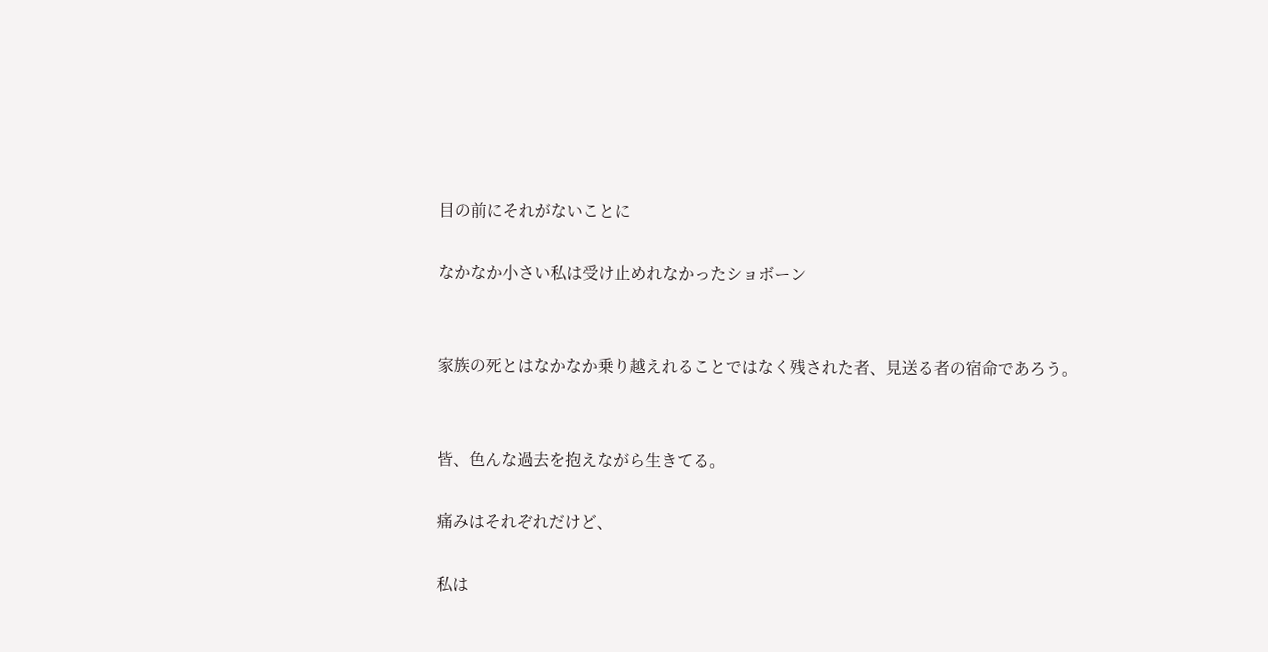目の前にそれがないことに

なかなか小さい私は受け止めれなかったショボーン


家族の死とはなかなか乗り越えれることではなく残された者、見送る者の宿命であろう。


皆、色んな過去を抱えながら生きてる。

痛みはそれぞれだけど、

私は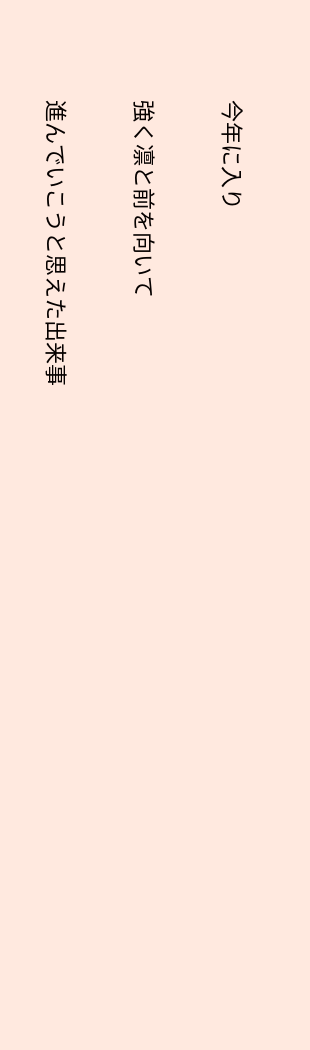今年に入り

強く凛と前を向いて

進んでいこうと思えた出来事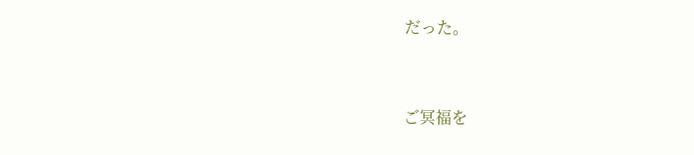だった。


ご冥福を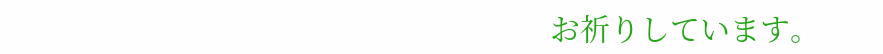お祈りしています。